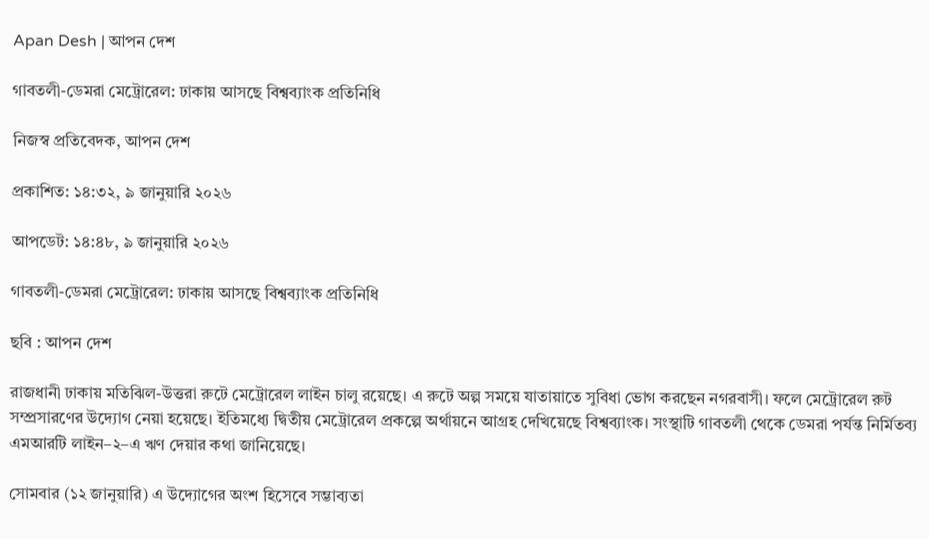Apan Desh | আপন দেশ

গাবতলী-ডেমরা মেট্রোরেল: ঢাকায় আসছে বিশ্বব্যাংক প্রতিনিধি

নিজস্ব প্রতিবেদক, আপন দেশ

প্রকাশিত: ১৪:৩২, ৯ জানুয়ারি ২০২৬

আপডেট: ১৪:৪৮, ৯ জানুয়ারি ২০২৬

গাবতলী-ডেমরা মেট্রোরেল: ঢাকায় আসছে বিশ্বব্যাংক প্রতিনিধি

ছবি : আপন দেশ

রাজধানী ঢাকায় মতিঝিল-উত্তরা রুটে মেট্রোরেল লাইন চালু রয়েছে। এ রুটে অল্প সময়ে যাতায়াতে সুবিধা ভোগ করছেন নগরবাসী। ফলে মেট্রোরেল রুট সম্প্রসারণের উদ্যোগ নেয়া হয়েছে। ইতিমধ্যে দ্বিতীয় মেট্রোরেল প্রকল্পে অর্থায়নে আগ্রহ দেখিয়েছে বিশ্বব্যাংক। সংস্থাটি গাবতলী থেকে ডেমরা পর্যন্ত নির্মিতব্য এমআরটি লাইন–২–এ ঋণ দেয়ার কথা জানিয়েছে।

সোমবার (১২ জানুয়ারি) এ উদ্যোগের অংশ হিসেবে সম্ভাব্যতা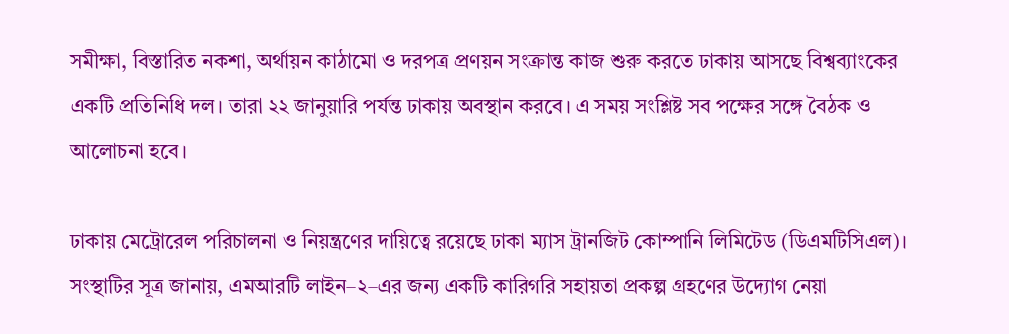সমীক্ষা, বিস্তারিত নকশা, অর্থায়ন কাঠামো ও দরপত্র প্রণয়ন সংক্রান্ত কাজ শুরু করতে ঢাকায় আসছে বিশ্বব্যাংকের একটি প্রতিনিধি দল। তারা ২২ জানুয়ারি পর্যন্ত ঢাকায় অবস্থান করবে। এ সময় সংশ্লিষ্ট সব পক্ষের সঙ্গে বৈঠক ও আলোচনা হবে।

ঢাকায় মেট্রোরেল পরিচালনা ও নিয়ন্ত্রণের দায়িত্বে রয়েছে ঢাকা ম্যাস ট্রানজিট কোম্পানি লিমিটেড (ডিএমটিসিএল)। সংস্থাটির সূত্র জানায়, এমআরটি লাইন–২–এর জন্য একটি কারিগরি সহায়তা প্রকল্প গ্রহণের উদ্যোগ নেয়া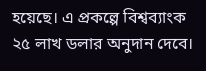হয়েছে। এ প্রকল্পে বিশ্বব্যাংক ২৫ লাখ ডলার অনুদান দেবে।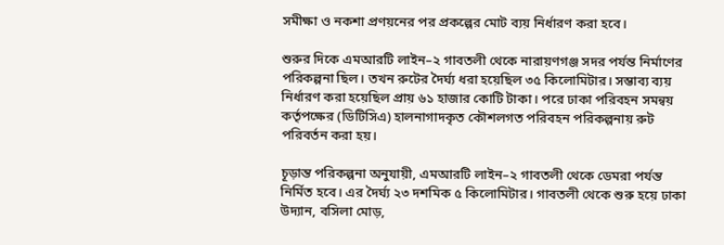সমীক্ষা ও নকশা প্রণয়নের পর প্রকল্পের মোট ব্যয় নির্ধারণ করা হবে।

শুরুর দিকে এমআরটি লাইন–২ গাবতলী থেকে নারায়ণগঞ্জ সদর পর্যন্ত নির্মাণের পরিকল্পনা ছিল। তখন রুটের দৈর্ঘ্য ধরা হয়েছিল ৩৫ কিলোমিটার। সম্ভাব্য ব্যয় নির্ধারণ করা হয়েছিল প্রায় ৬১ হাজার কোটি টাকা। পরে ঢাকা পরিবহন সমন্বয় কর্তৃপক্ষের (ডিটিসিএ) হালনাগাদকৃত কৌশলগত পরিবহন পরিকল্পনায় রুট পরিবর্তন করা হয়।

চূড়ান্ত পরিকল্পনা অনুযায়ী, এমআরটি লাইন–২ গাবতলী থেকে ডেমরা পর্যন্ত নির্মিত হবে। এর দৈর্ঘ্য ২৩ দশমিক ৫ কিলোমিটার। গাবতলী থেকে শুরু হয়ে ঢাকা উদ্যান, বসিলা মোড়,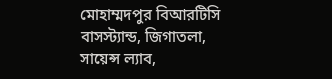মোহাম্মদপুর বিআরটিসি বাসস্ট্যান্ড, জিগাতলা, সায়েন্স ল্যাব,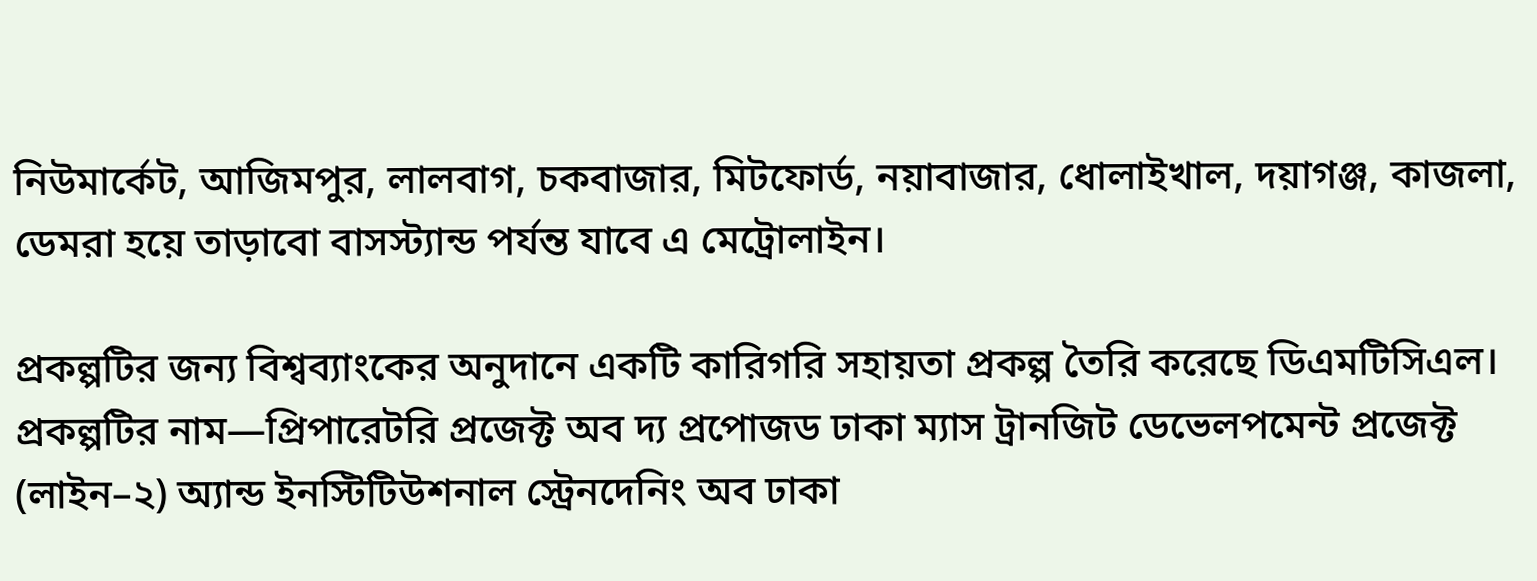নিউমার্কেট, আজিমপুর, লালবাগ, চকবাজার, মিটফোর্ড, নয়াবাজার, ধোলাইখাল, দয়াগঞ্জ, কাজলা, ডেমরা হয়ে তাড়াবো বাসস্ট্যান্ড পর্যন্ত যাবে এ মেট্রোলাইন।

প্রকল্পটির জন্য বিশ্বব্যাংকের অনুদানে একটি কারিগরি সহায়তা প্রকল্প তৈরি করেছে ডিএমটিসিএল। প্রকল্পটির নাম—প্রিপারেটরি প্রজেক্ট অব দ্য প্রপোজড ঢাকা ম্যাস ট্রানজিট ডেভেলপমেন্ট প্রজেক্ট (লাইন–২) অ্যান্ড ইনস্টিটিউশনাল স্ট্রেনদেনিং অব ঢাকা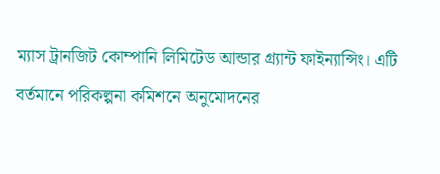ম্যাস ট্রানজিট কোম্পানি লিমিটেড আন্ডার গ্র্যান্ট ফাইন্যান্সিং। এটি বর্তমানে পরিকল্পনা কমিশনে অনুমোদনের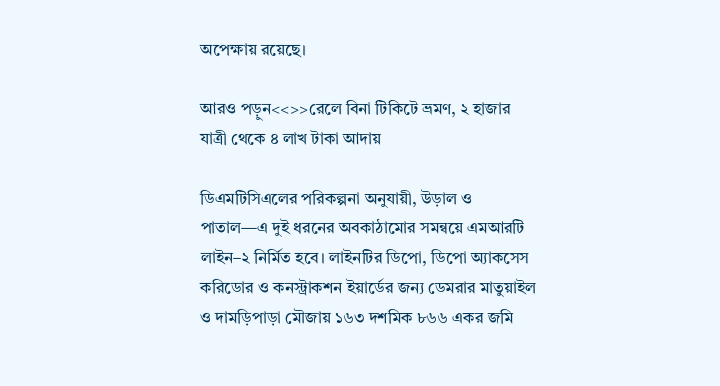অপেক্ষায় রয়েছে।

আরও পড়ুন<<>>রেলে বিনা টিকিটে ভ্রমণ, ২ হাজার যাত্রী থেকে ৪ লাখ টাকা আদায়

ডিএমটিসিএলের পরিকল্পনা অনুযায়ী, উড়াল ও পাতাল—এ দুই ধরনের অবকাঠামোর সমন্বয়ে এমআরটি লাইন–২ নির্মিত হবে। লাইনটির ডিপো, ডিপো অ্যাকসেস করিডোর ও কনস্ট্রাকশন ইয়ার্ডের জন্য ডেমরার মাতুয়াইল ও দামড়িপাড়া মৌজায় ১৬৩ দশমিক ৮৬৬ একর জমি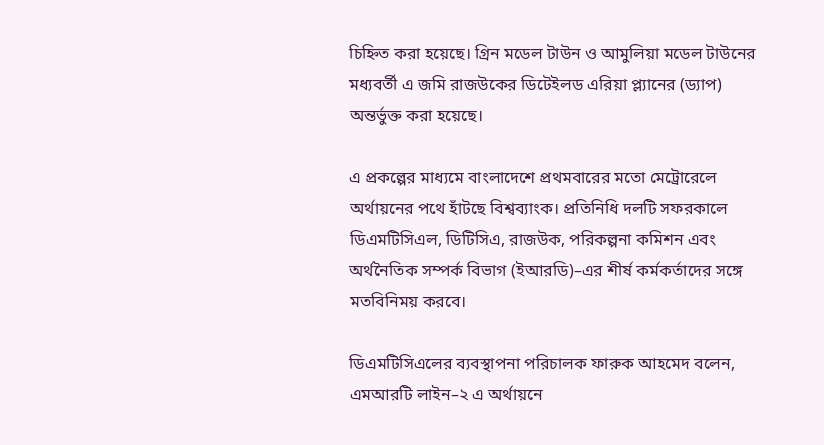চিহ্নিত করা হয়েছে। গ্রিন মডেল টাউন ও আমুলিয়া মডেল টাউনের মধ্যবর্তী এ জমি রাজউকের ডিটেইলড এরিয়া প্ল্যানের (ড্যাপ) অন্তর্ভুক্ত করা হয়েছে।

এ প্রকল্পের মাধ্যমে বাংলাদেশে প্রথমবারের মতো মেট্রোরেলে অর্থায়নের পথে হাঁটছে বিশ্বব্যাংক। প্রতিনিধি দলটি সফরকালে ডিএমটিসিএল, ডিটিসিএ, রাজউক, পরিকল্পনা কমিশন এবং অর্থনৈতিক সম্পর্ক বিভাগ (ইআরডি)–এর শীর্ষ কর্মকর্তাদের সঙ্গে মতবিনিময় করবে।

ডিএমটিসিএলের ব্যবস্থাপনা পরিচালক ফারুক আহমেদ বলেন, এমআরটি লাইন–২ এ অর্থায়নে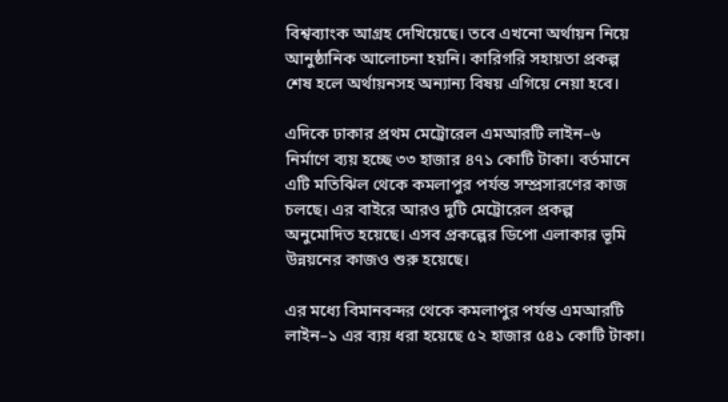বিশ্বব্যাংক আগ্রহ দেখিয়েছে। তবে এখনো অর্থায়ন নিয়ে আনুষ্ঠানিক আলোচনা হয়নি। কারিগরি সহায়তা প্রকল্প শেষ হলে অর্থায়নসহ অন্যান্য বিষয় এগিয়ে নেয়া হবে।

এদিকে ঢাকার প্রথম মেট্রোরেল এমআরটি লাইন–৬ নির্মাণে ব্যয় হচ্ছে ৩৩ হাজার ৪৭১ কোটি টাকা। বর্তমানে এটি মতিঝিল থেকে কমলাপুর পর্যন্ত সম্প্রসারণের কাজ চলছে। এর বাইরে আরও দুটি মেট্রোরেল প্রকল্প অনুমোদিত হয়েছে। এসব প্রকল্পের ডিপো এলাকার ভূমি উন্নয়নের কাজও শুরু হয়েছে।

এর মধ্যে বিমানবন্দর থেকে কমলাপুর পর্যন্ত এমআরটি লাইন–১ এর ব্যয় ধরা হয়েছে ৫২ হাজার ৫৪১ কোটি টাকা।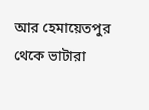আর হেমায়েতপুর থেকে ভাটারা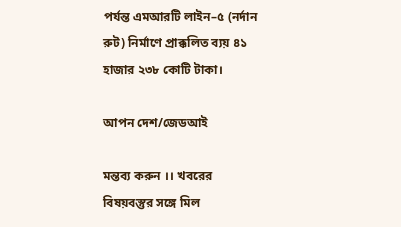পর্যন্ত এমআরটি লাইন–৫ (নর্দান রুট) নির্মাণে প্রাক্কলিত ব্যয় ৪১ হাজার ২৩৮ কোটি টাকা।

আপন দেশ/জেডআই

মন্তব্য করুন ।। খবরের বিষয়বস্তুর সঙ্গে মিল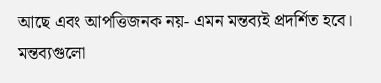আছে এবং আপত্তিজনক নয়- এমন মন্তব্যই প্রদর্শিত হবে। মন্তব্যগুলো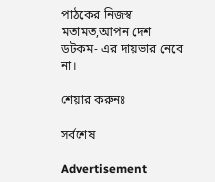পাঠকের নিজস্ব মতামত,আপন দেশ ডটকম- এর দায়ভার নেবে না।

শেয়ার করুনঃ

সর্বশেষ

Advertisement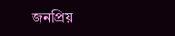জনপ্রিয়